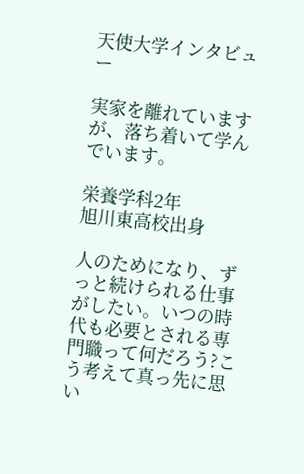天使大学インタビュー

実家を離れていますが、落ち着いて学んでいます。

栄養学科2年
旭川東高校出身

人のためになり、ずっと続けられる仕事がしたい。いつの時代も必要とされる専門職って何だろう?こう考えて真っ先に思い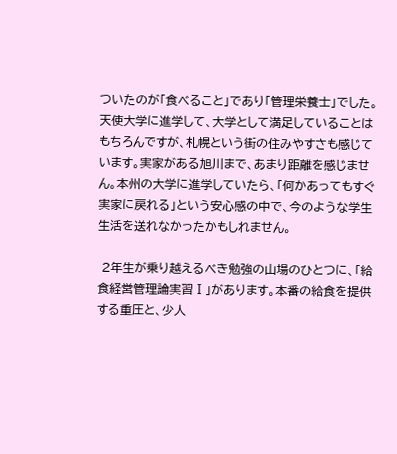ついたのが「食べること」であり「管理栄養士」でした。天使大学に進学して、大学として満足していることはもちろんですが、札幌という街の住みやすさも感じています。実家がある旭川まで、あまり距離を感じません。本州の大学に進学していたら、「何かあってもすぐ実家に戻れる」という安心感の中で、今のような学生生活を送れなかったかもしれません。

 2年生が乗り越えるべき勉強の山場のひとつに、「給食経営管理論実習Ⅰ」があります。本番の給食を提供する重圧と、少人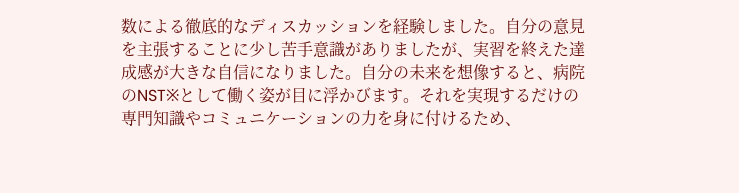数による徹底的なディスカッションを経験しました。自分の意見を主張することに少し苦手意識がありましたが、実習を終えた達成感が大きな自信になりました。自分の未来を想像すると、病院のNST※として働く姿が目に浮かびます。それを実現するだけの専門知識やコミュニケーションの力を身に付けるため、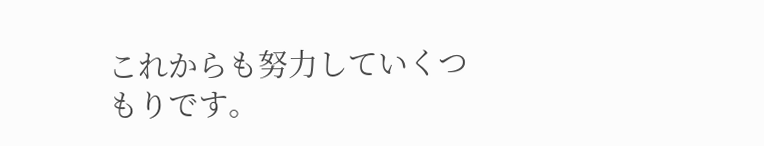これからも努力していくつもりです。